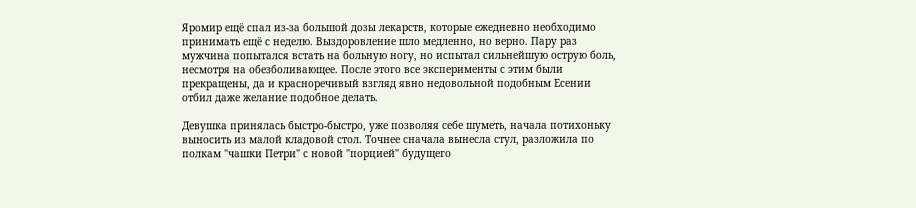Яромир ещё спал из-за большой дозы лекарств, которые ежедневно необходимо принимать ещё с неделю. Выздоровление шло медленно, но верно. Пару раз мужчина попытался встать на больную ногу, но испытал сильнейшую острую боль, несмотря на обезболивающее. После этого все эксперименты с этим были прекращены, да и красноречивый взгляд явно недовольной подобным Есении отбил даже желание подобное делать.

Девушка принялась быстро-быстро, уже позволяя себе шуметь, начала потихоньку выносить из малой кладовой стол. Точнее сначала вынесла стул, разложила по полкам "чашки Петри" с новой "порцией" будущего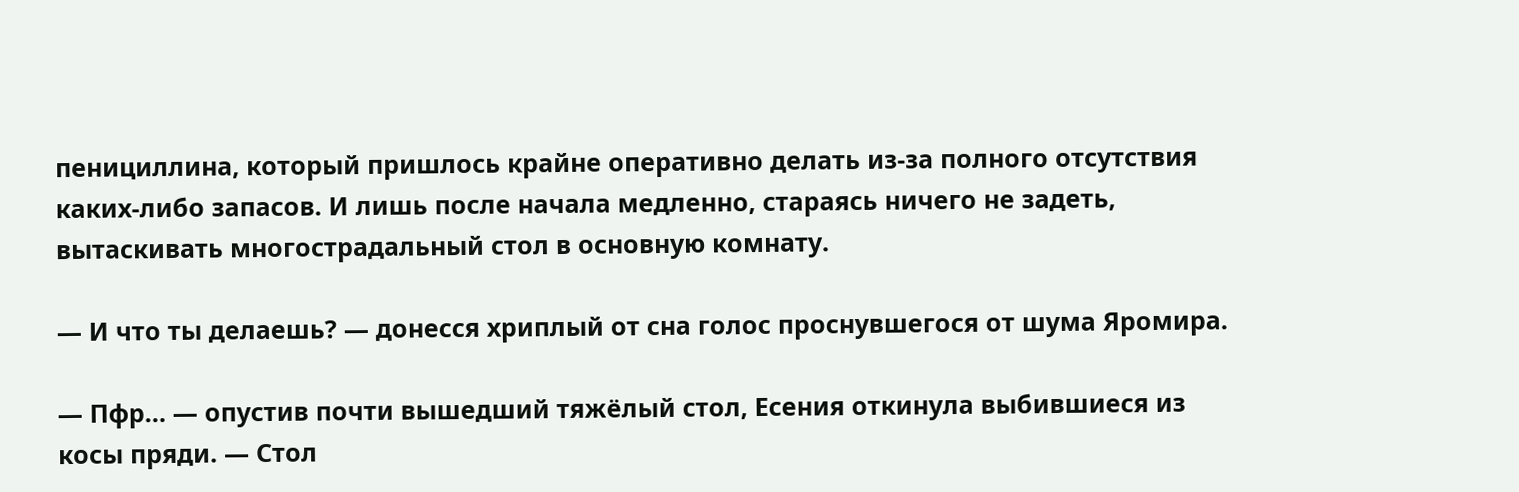пенициллина, который пришлось крайне оперативно делать из-за полного отсутствия каких-либо запасов. И лишь после начала медленно, стараясь ничего не задеть, вытаскивать многострадальный стол в основную комнату.

— И что ты делаешь? — донесся хриплый от сна голос проснувшегося от шума Яромира.

— Пфр… — опустив почти вышедший тяжёлый стол, Есения откинула выбившиеся из косы пряди. — Стол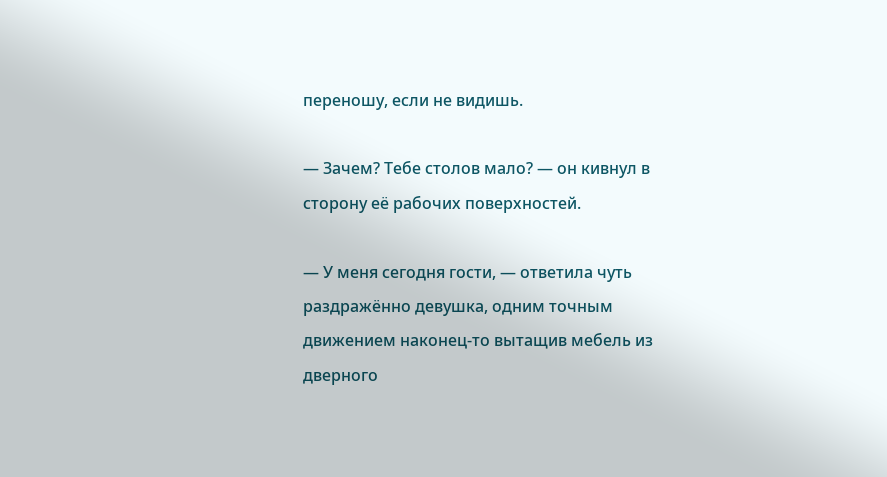переношу, если не видишь.

— Зачем? Тебе столов мало? — он кивнул в сторону её рабочих поверхностей.

— У меня сегодня гости, — ответила чуть раздражённо девушка, одним точным движением наконец-то вытащив мебель из дверного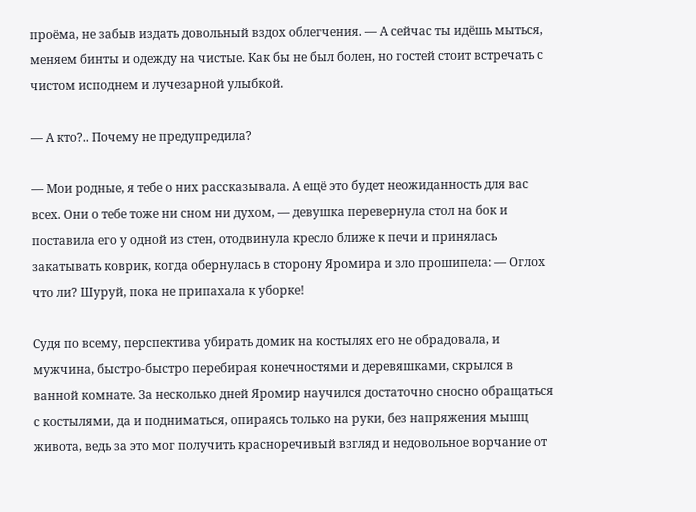проёма, не забыв издать довольный вздох облегчения. — А сейчас ты идёшь мыться, меняем бинты и одежду на чистые. Как бы не был болен, но гостей стоит встречать с чистом исподнем и лучезарной улыбкой.

— А кто?.. Почему не предупредила?

— Мои родные, я тебе о них рассказывала. А ещё это будет неожиданность для вас всех. Они о тебе тоже ни сном ни духом, — девушка перевернула стол на бок и поставила его у одной из стен, отодвинула кресло ближе к печи и принялась закатывать коврик, когда обернулась в сторону Яромира и зло прошипела: — Оглох что ли? Шуруй, пока не припахала к уборке!

Судя по всему, перспектива убирать домик на костылях его не обрадовала, и мужчина, быстро-быстро перебирая конечностями и деревяшками, скрылся в ванной комнате. За несколько дней Яромир научился достаточно сносно обращаться с костылями, да и подниматься, опираясь только на руки, без напряжения мышц живота, ведь за это мог получить красноречивый взгляд и недовольное ворчание от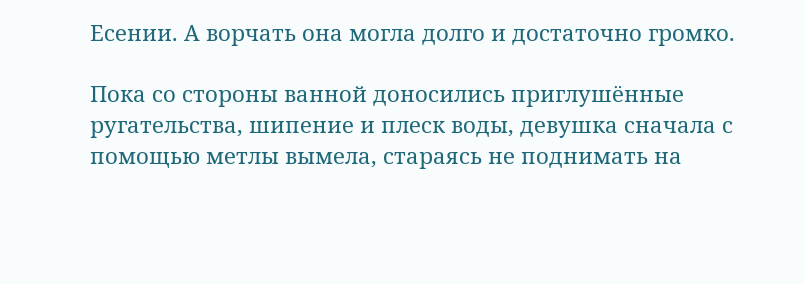Есении. А ворчать она могла долго и достаточно громко.

Пока со стороны ванной доносились приглушённые ругательства, шипение и плеск воды, девушка сначала с помощью метлы вымела, стараясь не поднимать на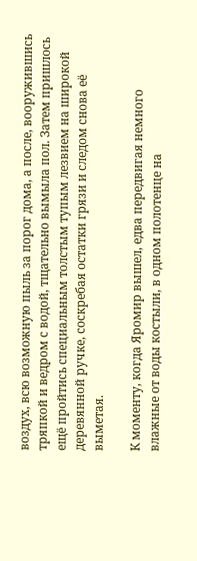воздух, всю возможную пыль за порог дома, а после, вооружившись тряпкой и ведром с водой, тщательно вымыла пол. Затем пришлось ещё пройтись специальным толстым тупым лезвием на широкой деревянной ручке, соскребая остатки грязи и следом снова её выметая.

К моменту, когда Яромир вышел, едва передвигая немного влажные от воды костыли, в одном полотенце на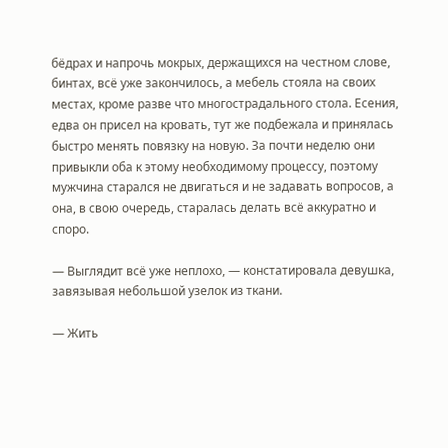бёдрах и напрочь мокрых, держащихся на честном слове, бинтах, всё уже закончилось, а мебель стояла на своих местах, кроме разве что многострадального стола. Есения, едва он присел на кровать, тут же подбежала и принялась быстро менять повязку на новую. За почти неделю они привыкли оба к этому необходимому процессу, поэтому мужчина старался не двигаться и не задавать вопросов, а она, в свою очередь, старалась делать всё аккуратно и споро.

— Выглядит всё уже неплохо, — констатировала девушка, завязывая небольшой узелок из ткани.

— Жить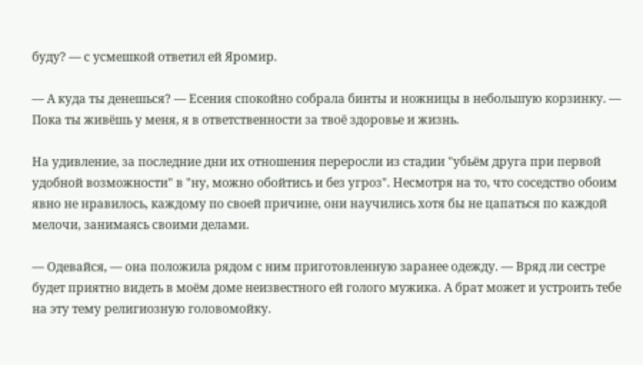буду? — с усмешкой ответил ей Яромир.

— А куда ты денешься? — Есения спокойно собрала бинты и ножницы в небольшую корзинку. — Пока ты живёшь у меня, я в ответственности за твоё здоровье и жизнь.

На удивление, за последние дни их отношения переросли из стадии "убьём друга при первой удобной возможности" в "ну, можно обойтись и без угроз". Несмотря на то, что соседство обоим явно не нравилось, каждому по своей причине, они научились хотя бы не цапаться по каждой мелочи, занимаясь своими делами.

— Одевайся, — она положила рядом с ним приготовленную заранее одежду. — Вряд ли сестре будет приятно видеть в моём доме неизвестного ей голого мужика. А брат может и устроить тебе на эту тему религиозную головомойку.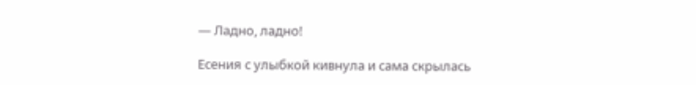— Ладно, ладно!

Есения с улыбкой кивнула и сама скрылась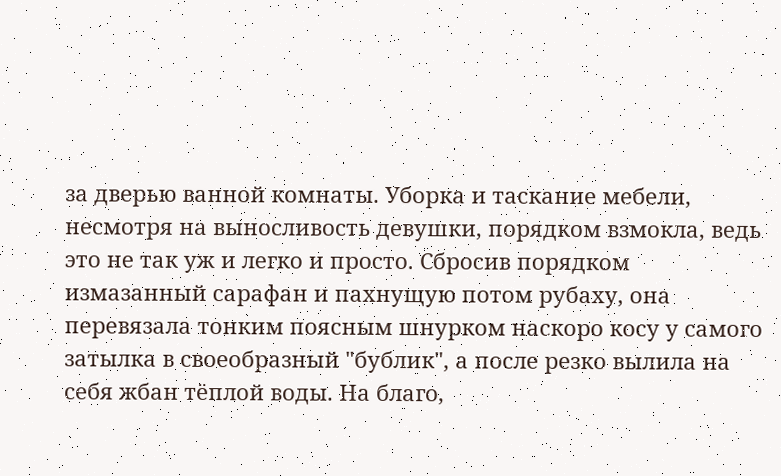за дверью ванной комнаты. Уборка и таскание мебели, несмотря на выносливость девушки, порядком взмокла, ведь это не так уж и легко и просто. Сбросив порядком измазанный сарафан и пахнущую потом рубаху, она перевязала тонким поясным шнурком наскоро косу у самого затылка в своеобразный "бублик", а после резко вылила на себя жбан тёплой воды. На благо,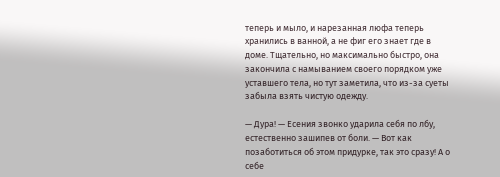теперь и мыло, и нарезанная люфа теперь хранились в ванной, а не фиг его знает где в доме. Тщательно, но максимально быстро, она закончила с намыванием своего порядком уже уставшего тела, но тут заметила, что из-за суеты забыла взять чистую одежду.

— Дура! — Есения звонко ударила себя по лбу, естественно зашипев от боли. — Вот как позаботиться об этом придурке, так это сразу! А о себе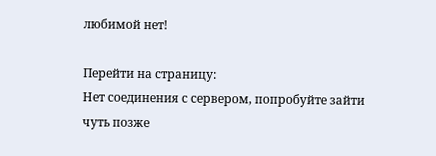любимой нет!

Перейти на страницу:
Нет соединения с сервером, попробуйте зайти чуть позже